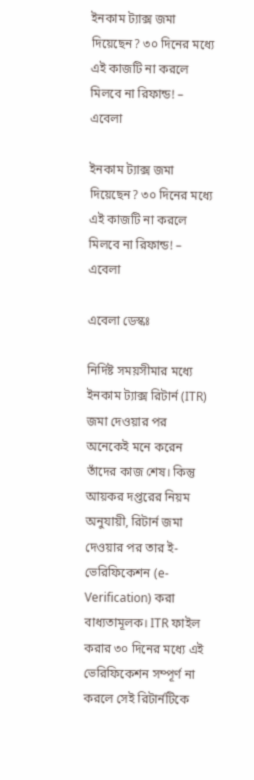ইনকাম ট্যাক্স জমা দিয়েছেন? ৩০ দিনের মধ্যে এই কাজটি না করলে মিলবে না রিফান্ড! – এবেলা

ইনকাম ট্যাক্স জমা দিয়েছেন? ৩০ দিনের মধ্যে এই কাজটি না করলে মিলবে না রিফান্ড! – এবেলা

এবেলা ডেস্কঃ

নির্দিষ্ট সময়সীমার মধ্যে ইনকাম ট্যাক্স রিটার্ন (ITR) জমা দেওয়ার পর অনেকেই মনে করেন তাঁদের কাজ শেষ। কিন্তু আয়কর দপ্তরের নিয়ম অনুযায়ী, রিটার্ন জমা দেওয়ার পর তার ই-ভেরিফিকেশন (e-Verification) করা বাধ্যতামূলক। ITR ফাইল করার ৩০ দিনের মধ্যে এই ভেরিফিকেশন সম্পূর্ণ না করলে সেই রিটার্নটিকে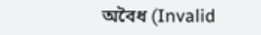অবৈধ (Invalid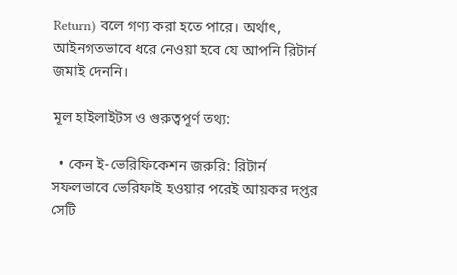Return) বলে গণ্য করা হতে পারে। অর্থাৎ, আইনগতভাবে ধরে নেওয়া হবে যে আপনি রিটার্ন জমাই দেননি।

মূল হাইলাইটস ও গুরুত্বপূর্ণ তথ্য:

  • কেন ই-ভেরিফিকেশন জরুরি: রিটার্ন সফলভাবে ভেরিফাই হওয়ার পরেই আয়কর দপ্তর সেটি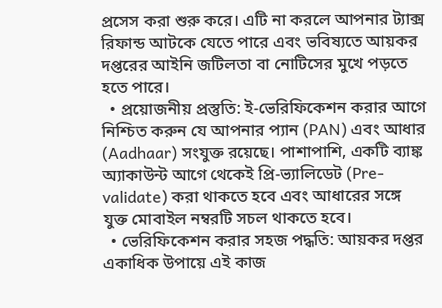প্রসেস করা শুরু করে। এটি না করলে আপনার ট্যাক্স রিফান্ড আটকে যেতে পারে এবং ভবিষ্যতে আয়কর দপ্তরের আইনি জটিলতা বা নোটিসের মুখে পড়তে হতে পারে।
  • প্রয়োজনীয় প্রস্তুতি: ই-ভেরিফিকেশন করার আগে নিশ্চিত করুন যে আপনার প্যান (PAN) এবং আধার (Aadhaar) সংযুক্ত রয়েছে। পাশাপাশি, একটি ব্যাঙ্ক অ্যাকাউন্ট আগে থেকেই প্রি-ভ্যালিডেট (Pre-validate) করা থাকতে হবে এবং আধারের সঙ্গে যুক্ত মোবাইল নম্বরটি সচল থাকতে হবে।
  • ভেরিফিকেশন করার সহজ পদ্ধতি: আয়কর দপ্তর একাধিক উপায়ে এই কাজ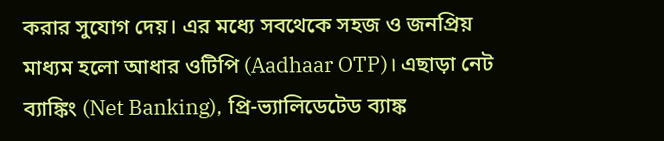করার সুযোগ দেয়। এর মধ্যে সবথেকে সহজ ও জনপ্রিয় মাধ্যম হলো আধার ওটিপি (Aadhaar OTP)। এছাড়া নেট ব্যাঙ্কিং (Net Banking), প্রি-ভ্যালিডেটেড ব্যাঙ্ক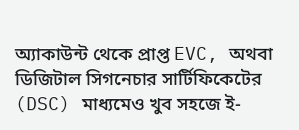অ্যাকাউন্ট থেকে প্রাপ্ত EVC, অথবা ডিজিটাল সিগনেচার সার্টিফিকেটের (DSC) মাধ্যমেও খুব সহজে ই-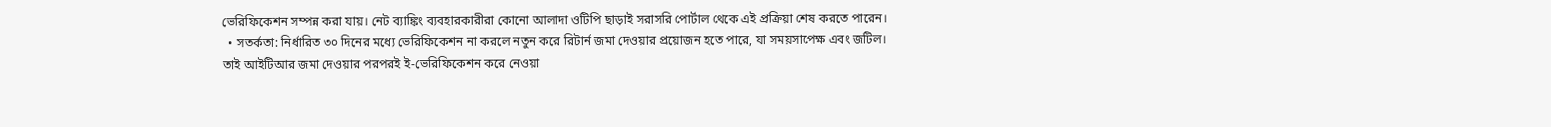ভেরিফিকেশন সম্পন্ন করা যায়। নেট ব্যাঙ্কিং ব্যবহারকারীরা কোনো আলাদা ওটিপি ছাড়াই সরাসরি পোর্টাল থেকে এই প্রক্রিয়া শেষ করতে পারেন।
  • সতর্কতা: নির্ধারিত ৩০ দিনের মধ্যে ভেরিফিকেশন না করলে নতুন করে রিটার্ন জমা দেওয়ার প্রয়োজন হতে পারে, যা সময়সাপেক্ষ এবং জটিল। তাই আইটিআর জমা দেওয়ার পরপরই ই-ভেরিফিকেশন করে নেওয়া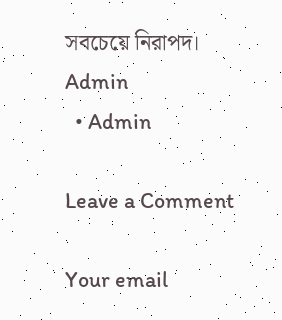সবচেয়ে নিরাপদ।
Admin
  • Admin

Leave a Comment

Your email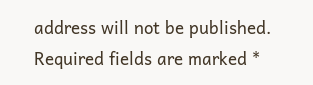address will not be published. Required fields are marked *